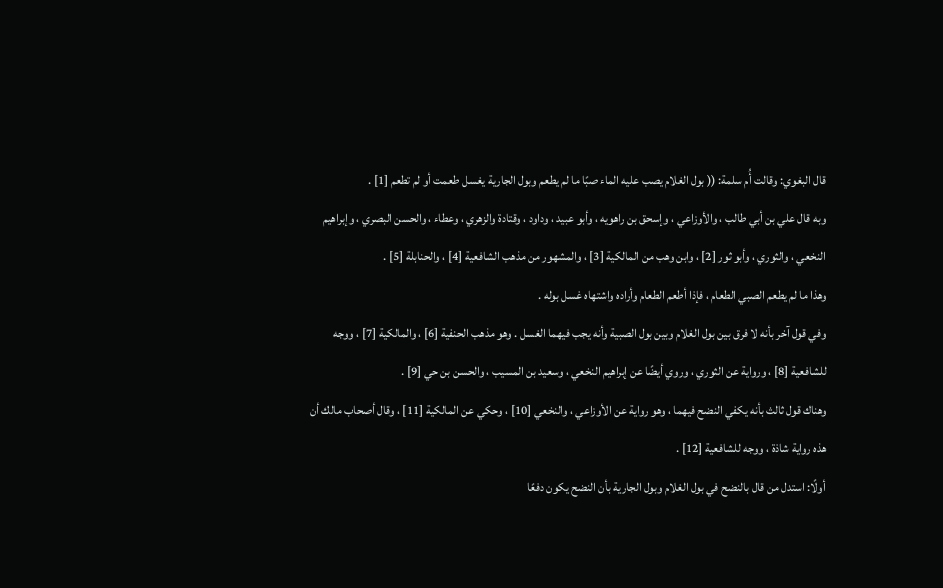قال البغوي: وقالت أُم سلمة: (( بول الغلام يصب عليه الماء صبًا ما لم يطعم وبول الجارية يغسل طعمت أو لم تطعم [1] .
وبه قال علي بن أبي طالب ، والأوزاعي ، وإسحق بن راهويه ، وأبو عبيد ، وداود ، وقتادة والزهري ، وعطاء ، والحسن البصري ، وإبراهيم النخعي ، والثوري ، وأبو ثور [2] ، وابن وهب من المالكية [3] ، والمشهور من مذهب الشافعية [4] ، والحنابلة [5] .
وهذا ما لم يطعم الصبي الطعام ، فإذا أطعم الطعام وأراده واشتهاه غسل بوله .
وفي قول آخر بأنه لا فرق بين بول الغلام وبين بول الصبية وأنه يجب فيهما الغسل . وهو مذهب الحنفية [6] ، والمالكية [7] ، ووجه للشافعية [8] ، ورواية عن الثوري ، وروي أيضًا عن إبراهيم النخعي ، وسعيد بن المسيب ، والحسن بن حي [9] .
وهناك قول ثالث بأنه يكفي النضح فيهما ، وهو رواية عن الأوزاعي ، والنخعي [10] ، وحكي عن المالكية [11] ، وقال أصحاب مالك أن هذه رواية شاذة ، ووجه للشافعية [12] .
أولًا: استدل من قال بالنضح في بول الغلام وبول الجارية بأن النضح يكون دفعًا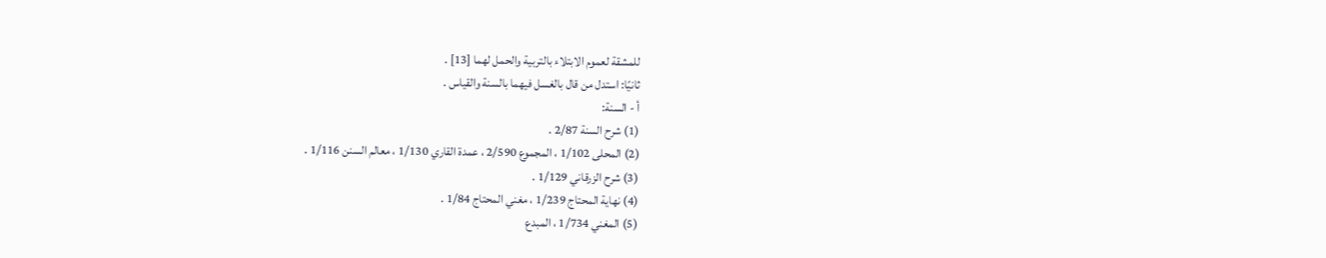للمشقة لعموم الابتلاء بالتربية والحمل لهما [13] .
ثانيًا: استدل من قال بالغسل فيهما بالسنة والقياس .
أ - السنة:
(1) شرح السنة 2/87 .
(2) المحلى 1/102 ، المجموع 2/590 ، عمدة القاري 1/130 ، معالم السنن 1/116 .
(3) شرح الزرقاني 1/129 .
(4) نهاية المحتاج 1/239 ، مغني المحتاج 1/84 .
(5) المغني 1/734 ، المبدع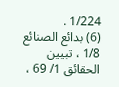1/224 .
(6) بدائع الصنائع 1/8 ، تبيين الحقائق 1/ 69 ،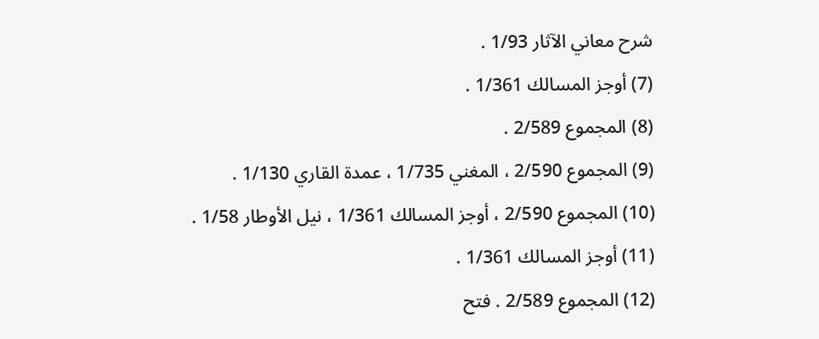شرح معاني الآثار 1/93 .
(7) أوجز المسالك 1/361 .
(8) المجموع 2/589 .
(9) المجموع 2/590 ، المغني 1/735 ، عمدة القاري 1/130 .
(10) المجموع 2/590 ، أوجز المسالك 1/361 ، نيل الأوطار 1/58 .
(11) أوجز المسالك 1/361 .
(12) المجموع 2/589 . فتح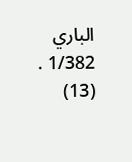الباري 1/382 .
(13)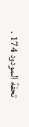تحفة المودود 174 .